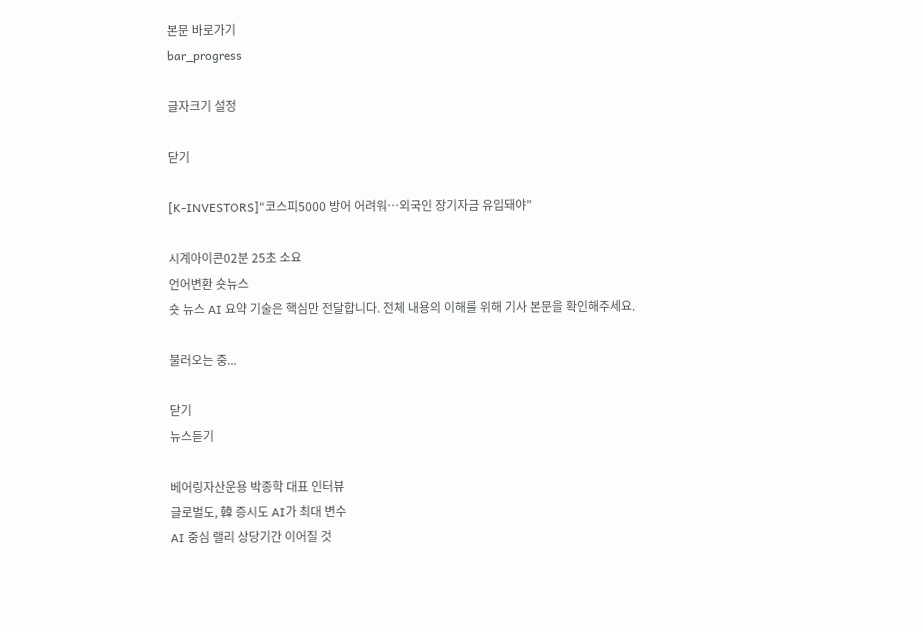본문 바로가기
bar_progress

글자크기 설정

닫기

[K-INVESTORS]“코스피5000 방어 어려워…외국인 장기자금 유입돼야”

시계아이콘02분 25초 소요
언어변환 숏뉴스
숏 뉴스 AI 요약 기술은 핵심만 전달합니다. 전체 내용의 이해를 위해 기사 본문을 확인해주세요.

불러오는 중...

닫기
뉴스듣기

베어링자산운용 박종학 대표 인터뷰
글로벌도, 韓 증시도 AI가 최대 변수
AI 중심 랠리 상당기간 이어질 것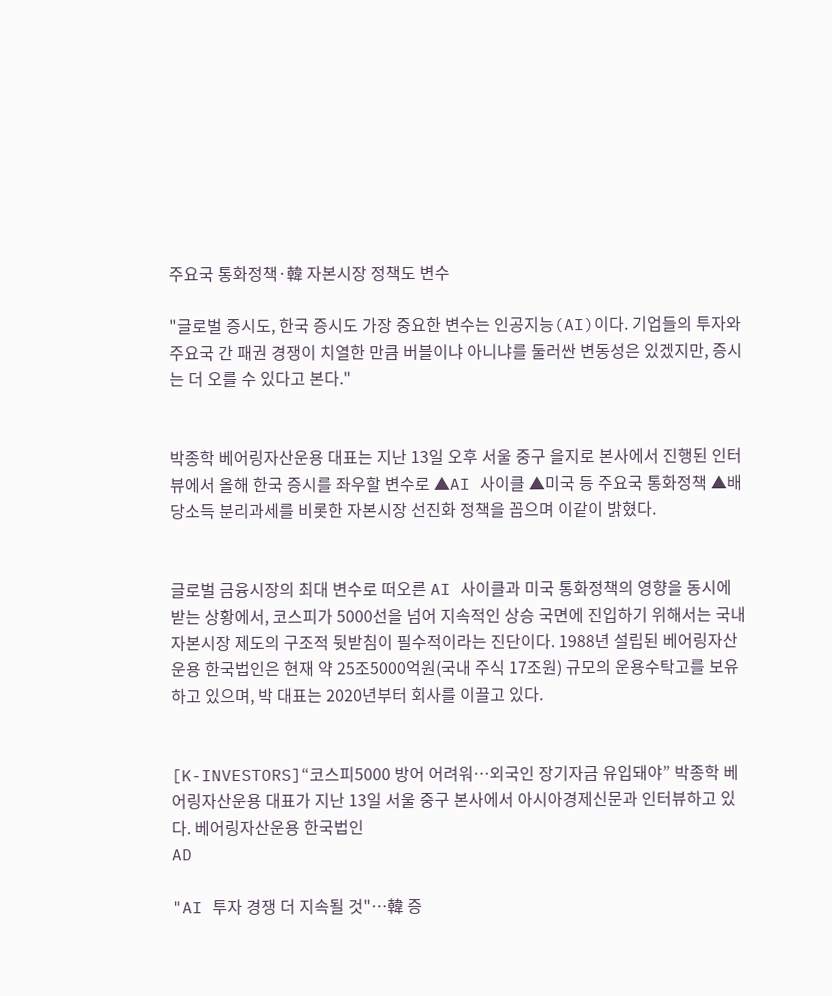주요국 통화정책·韓 자본시장 정책도 변수

"글로벌 증시도, 한국 증시도 가장 중요한 변수는 인공지능(AI)이다. 기업들의 투자와 주요국 간 패권 경쟁이 치열한 만큼 버블이냐 아니냐를 둘러싼 변동성은 있겠지만, 증시는 더 오를 수 있다고 본다."


박종학 베어링자산운용 대표는 지난 13일 오후 서울 중구 을지로 본사에서 진행된 인터뷰에서 올해 한국 증시를 좌우할 변수로 ▲AI 사이클 ▲미국 등 주요국 통화정책 ▲배당소득 분리과세를 비롯한 자본시장 선진화 정책을 꼽으며 이같이 밝혔다.


글로벌 금융시장의 최대 변수로 떠오른 AI 사이클과 미국 통화정책의 영향을 동시에 받는 상황에서, 코스피가 5000선을 넘어 지속적인 상승 국면에 진입하기 위해서는 국내 자본시장 제도의 구조적 뒷받침이 필수적이라는 진단이다. 1988년 설립된 베어링자산운용 한국법인은 현재 약 25조5000억원(국내 주식 17조원) 규모의 운용수탁고를 보유하고 있으며, 박 대표는 2020년부터 회사를 이끌고 있다.


[K-INVESTORS]“코스피5000 방어 어려워…외국인 장기자금 유입돼야” 박종학 베어링자산운용 대표가 지난 13일 서울 중구 본사에서 아시아경제신문과 인터뷰하고 있다. 베어링자산운용 한국법인
AD

"AI 투자 경쟁 더 지속될 것"…韓 증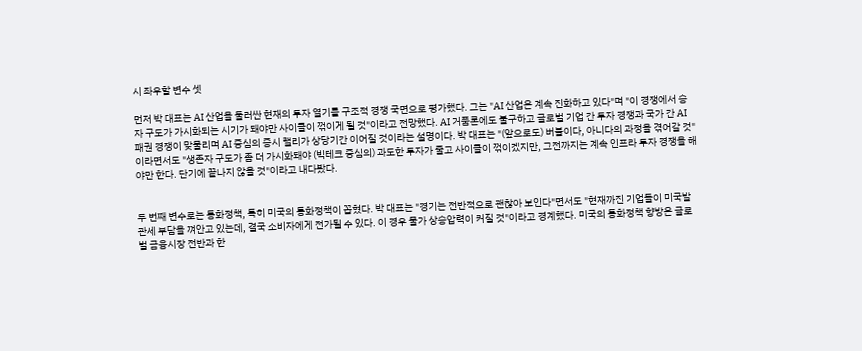시 좌우할 변수 셋

먼저 박 대표는 AI 산업을 둘러싼 현재의 투자 열기를 구조적 경쟁 국면으로 평가했다. 그는 "AI 산업은 계속 진화하고 있다"며 "이 경쟁에서 승자 구도가 가시화되는 시기가 돼야만 사이클이 꺾이게 될 것"이라고 전망했다. AI 거품론에도 불구하고 글로벌 기업 간 투자 경쟁과 국가 간 AI 패권 경쟁이 맞물리며 AI 중심의 증시 랠리가 상당기간 이어질 것이라는 설명이다. 박 대표는 "(앞으로도) 버블이다, 아니다의 과정을 겪어갈 것"이라면서도 "생존자 구도가 좀 더 가시화돼야 (빅테크 중심의) 과도한 투자가 줄고 사이클이 꺾이겠지만, 그전까지는 계속 인프라 투자 경쟁을 해야만 한다. 단기에 끝나지 않을 것"이라고 내다봤다.


두 번째 변수로는 통화정책, 특히 미국의 통화정책이 꼽혔다. 박 대표는 "경기는 전반적으로 괜찮아 보인다"면서도 "현재까진 기업들이 미국발 관세 부담을 껴안고 있는데, 결국 소비자에게 전가될 수 있다. 이 경우 물가 상승압력이 커질 것"이라고 경계했다. 미국의 통화정책 향방은 글로벌 금융시장 전반과 한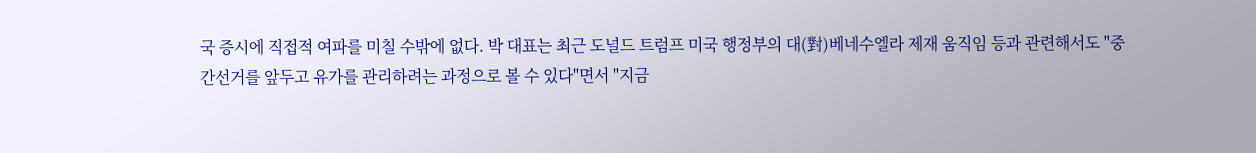국 증시에 직접적 여파를 미칠 수밖에 없다. 박 대표는 최근 도널드 트럼프 미국 행정부의 대(對)베네수엘라 제재 움직임 등과 관련해서도 "중간선거를 앞두고 유가를 관리하려는 과정으로 볼 수 있다"면서 "지금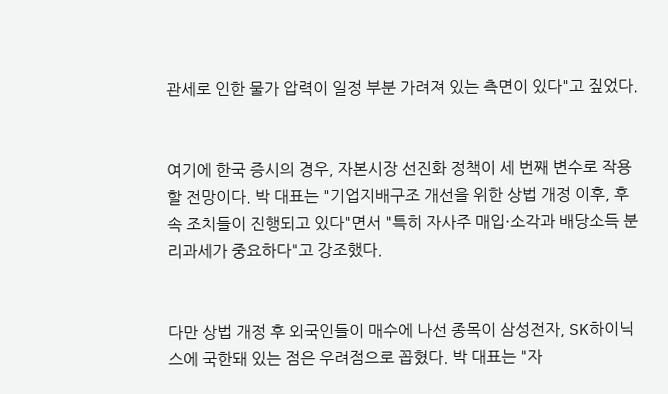관세로 인한 물가 압력이 일정 부분 가려져 있는 측면이 있다"고 짚었다.


여기에 한국 증시의 경우, 자본시장 선진화 정책이 세 번째 변수로 작용할 전망이다. 박 대표는 "기업지배구조 개선을 위한 상법 개정 이후, 후속 조치들이 진행되고 있다"면서 "특히 자사주 매입·소각과 배당소득 분리과세가 중요하다"고 강조했다.


다만 상법 개정 후 외국인들이 매수에 나선 종목이 삼성전자, SK하이닉스에 국한돼 있는 점은 우려점으로 꼽혔다. 박 대표는 "자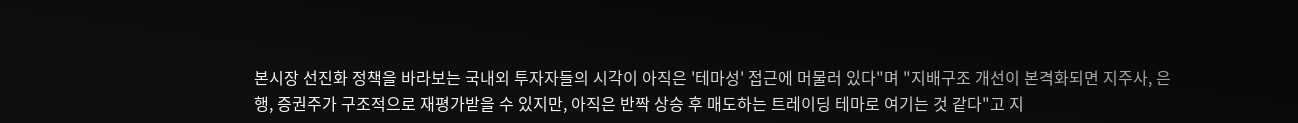본시장 선진화 정책을 바라보는 국내외 투자자들의 시각이 아직은 '테마성' 접근에 머물러 있다"며 "지배구조 개선이 본격화되면 지주사, 은행, 증권주가 구조적으로 재평가받을 수 있지만, 아직은 반짝 상승 후 매도하는 트레이딩 테마로 여기는 것 같다"고 지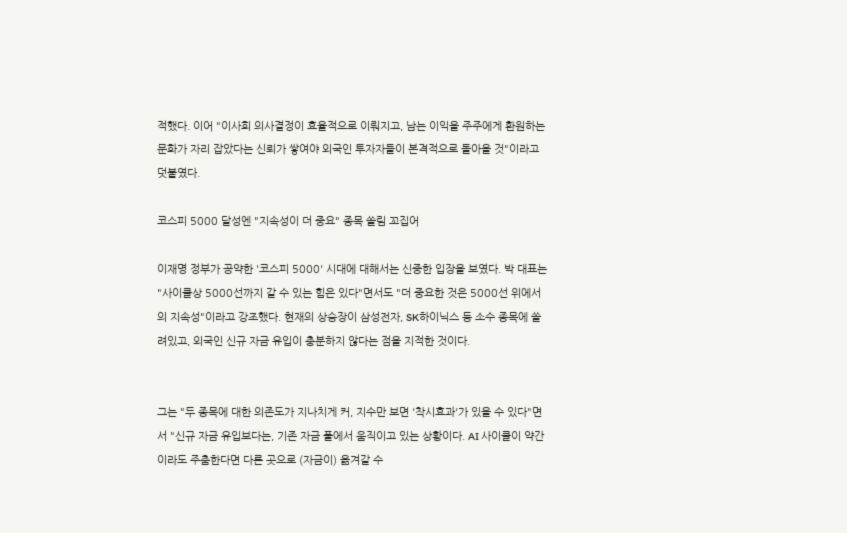적했다. 이어 "이사회 의사결정이 효율적으로 이뤄지고, 남는 이익을 주주에게 환원하는 문화가 자리 잡았다는 신뢰가 쌓여야 외국인 투자자들이 본격적으로 돌아올 것"이라고 덧붙였다.

코스피 5000 달성엔 "지속성이 더 중요" 종목 쏠림 꼬집어

이재명 정부가 공약한 '코스피 5000' 시대에 대해서는 신중한 입장을 보였다. 박 대표는 "사이클상 5000선까지 갈 수 있는 힘은 있다"면서도 "더 중요한 것은 5000선 위에서의 지속성"이라고 강조했다. 현재의 상승장이 삼성전자, SK하이닉스 등 소수 종목에 쏠려있고, 외국인 신규 자금 유입이 충분하지 않다는 점을 지적한 것이다.


그는 "두 종목에 대한 의존도가 지나치게 커, 지수만 보면 '착시효과'가 있을 수 있다"면서 "신규 자금 유입보다는, 기존 자금 풀에서 움직이고 있는 상황이다. AI 사이클이 약간이라도 주춤한다면 다른 곳으로 (자금이) 옮겨갈 수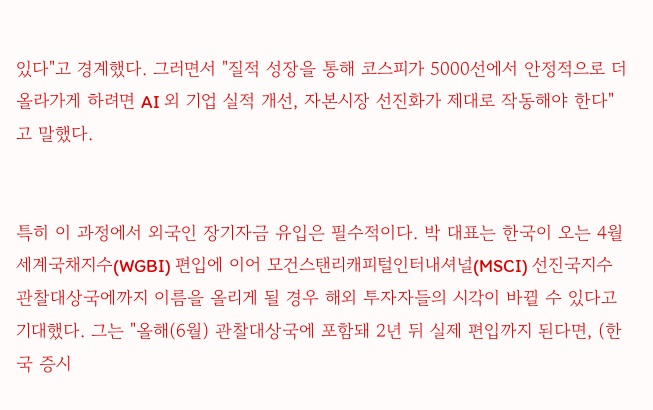있다"고 경계했다. 그러면서 "질적 성장을 통해 코스피가 5000선에서 안정적으로 더 올라가게 하려면 AI 외 기업 실적 개선, 자본시장 선진화가 제대로 작동해야 한다"고 말했다.


특히 이 과정에서 외국인 장기자금 유입은 필수적이다. 박 대표는 한국이 오는 4월 세계국채지수(WGBI) 편입에 이어 모건스탠리캐피털인터내셔널(MSCI) 선진국지수 관찰대상국에까지 이름을 올리게 될 경우 해외 투자자들의 시각이 바뀔 수 있다고 기대했다. 그는 "올해(6월) 관찰대상국에 포함돼 2년 뒤 실제 편입까지 된다면, (한국 증시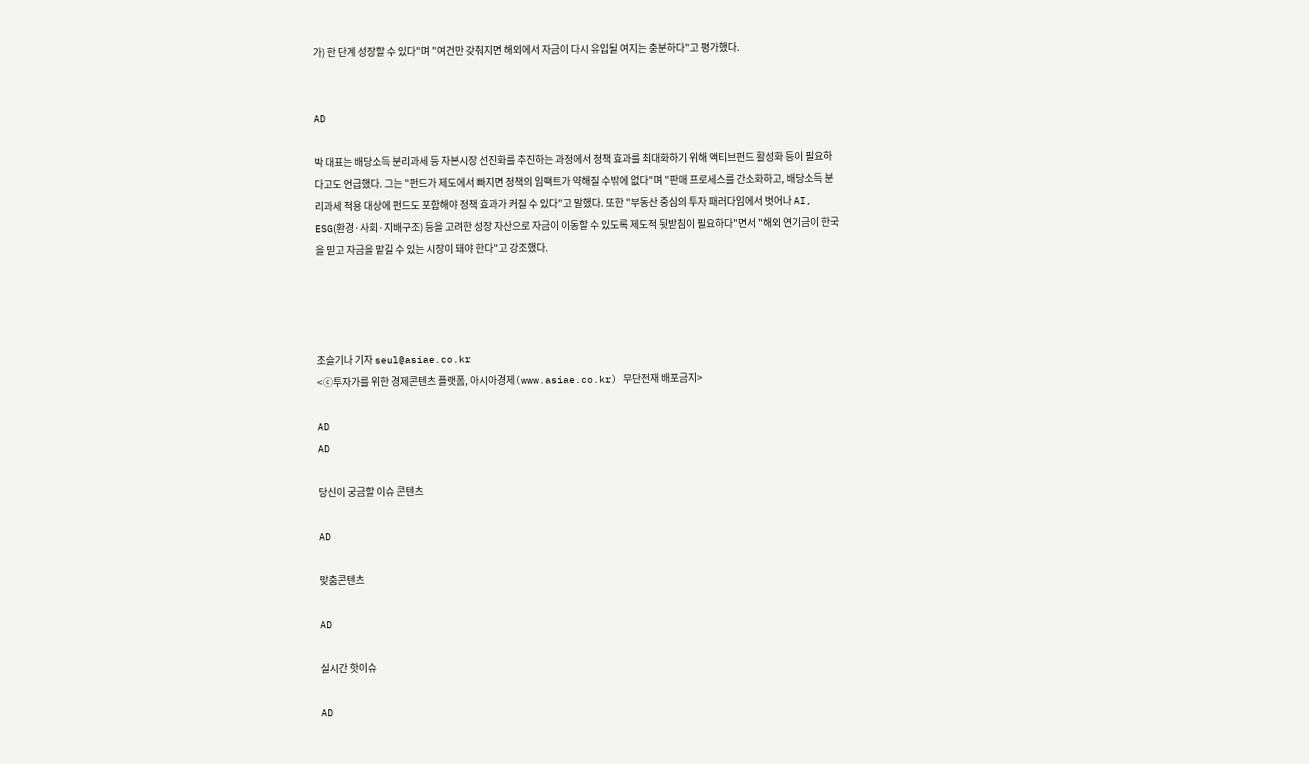가) 한 단계 성장할 수 있다"며 "여건만 갖춰지면 해외에서 자금이 다시 유입될 여지는 충분하다"고 평가했다.


AD

박 대표는 배당소득 분리과세 등 자본시장 선진화를 추진하는 과정에서 정책 효과를 최대화하기 위해 액티브펀드 활성화 등이 필요하다고도 언급했다. 그는 "펀드가 제도에서 빠지면 정책의 임팩트가 약해질 수밖에 없다"며 "판매 프로세스를 간소화하고, 배당소득 분리과세 적용 대상에 펀드도 포함해야 정책 효과가 커질 수 있다"고 말했다. 또한 "부동산 중심의 투자 패러다임에서 벗어나 AI, ESG(환경·사회·지배구조) 등을 고려한 성장 자산으로 자금이 이동할 수 있도록 제도적 뒷받침이 필요하다"면서 "해외 연기금이 한국을 믿고 자금을 맡길 수 있는 시장이 돼야 한다"고 강조했다.




조슬기나 기자 seul@asiae.co.kr
<ⓒ투자가를 위한 경제콘텐츠 플랫폼, 아시아경제(www.asiae.co.kr) 무단전재 배포금지>

AD
AD

당신이 궁금할 이슈 콘텐츠

AD

맞춤콘텐츠

AD

실시간 핫이슈

AD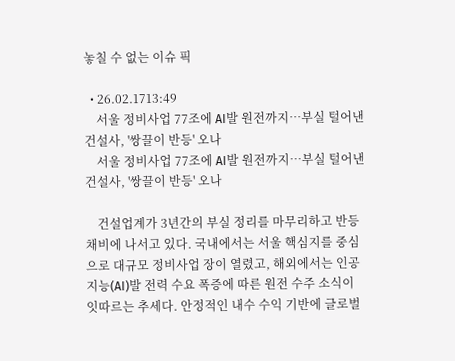놓칠 수 없는 이슈 픽

  • 26.02.1713:49
    서울 정비사업 77조에 AI발 원전까지…부실 털어낸 건설사, '쌍끌이 반등' 오나
    서울 정비사업 77조에 AI발 원전까지…부실 털어낸 건설사, '쌍끌이 반등' 오나

    건설업계가 3년간의 부실 정리를 마무리하고 반등 채비에 나서고 있다. 국내에서는 서울 핵심지를 중심으로 대규모 정비사업 장이 열렸고, 해외에서는 인공지능(AI)발 전력 수요 폭증에 따른 원전 수주 소식이 잇따르는 추세다. 안정적인 내수 수익 기반에 글로벌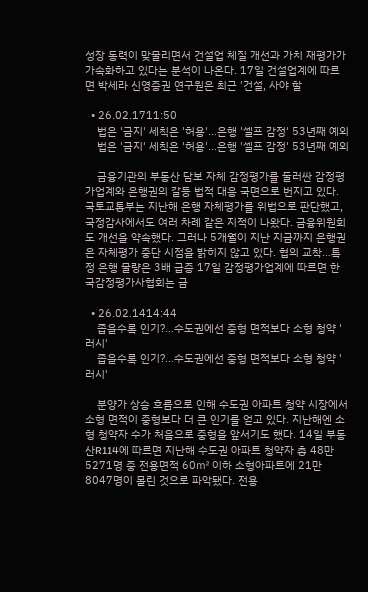성장 동력이 맞물리면서 건설업 체질 개선과 가치 재평가가 가속화하고 있다는 분석이 나온다. 17일 건설업계에 따르면 박세라 신영증권 연구원은 최근 '건설, 사야 할

  • 26.02.1711:50
    법은 '금지' 세칙은 '허용'…은행 '셀프 감정' 53년째 예외
    법은 '금지' 세칙은 '허용'…은행 '셀프 감정' 53년째 예외

    금융기관의 부동산 담보 자체 감정평가를 둘러싼 감정평가업계와 은행권의 갈등 법적 대응 국면으로 번지고 있다. 국토교통부는 지난해 은행 자체평가를 위법으로 판단했고, 국정감사에서도 여러 차례 같은 지적이 나왔다. 금융위원회도 개선을 약속했다. 그러나 5개월이 지난 지금까지 은행권은 자체평가 중단 시점을 밝히지 않고 있다. 협의 교착…특정 은행 물량은 3배 급증 17일 감정평가업계에 따르면 한국감정평가사협회는 금

  • 26.02.1414:44
    좁을수록 인기?…수도권에선 중형 면적보다 소형 청약 '러시'
    좁을수록 인기?…수도권에선 중형 면적보다 소형 청약 '러시'

    분양가 상승 흐름으로 인해 수도권 아파트 청약 시장에서 소형 면적이 중형보다 더 큰 인기를 얻고 있다. 지난해엔 소형 청약자 수가 처음으로 중형을 앞서기도 했다. 14일 부동산R114에 따르면 지난해 수도권 아파트 청약자 총 48만5271명 중 전용면적 60㎡ 이하 소형아파트에 21만8047명이 몰린 것으로 파악됐다. 전용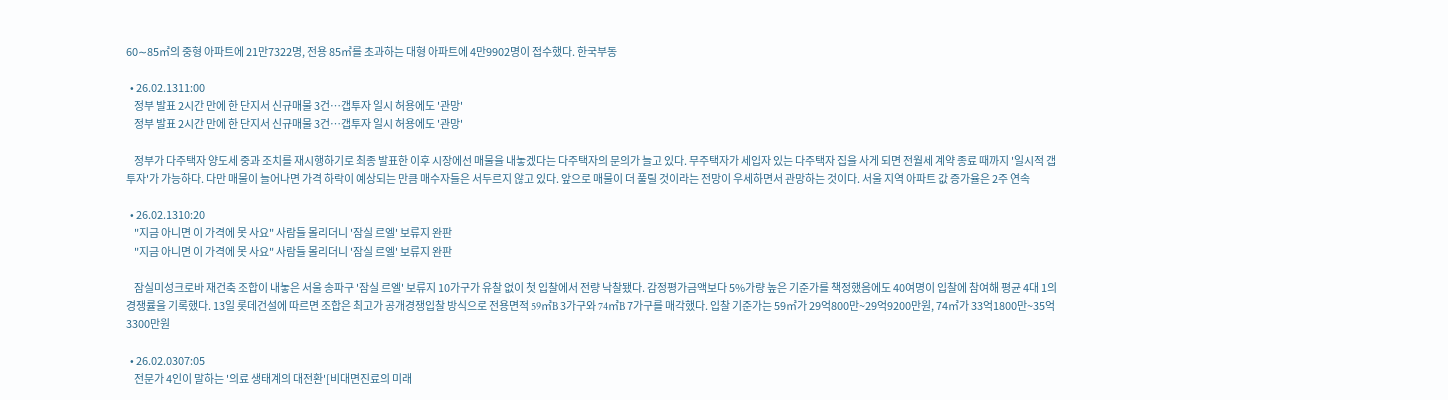60∼85㎡의 중형 아파트에 21만7322명, 전용 85㎡를 초과하는 대형 아파트에 4만9902명이 접수했다. 한국부동

  • 26.02.1311:00
    정부 발표 2시간 만에 한 단지서 신규매물 3건…갭투자 일시 허용에도 '관망'
    정부 발표 2시간 만에 한 단지서 신규매물 3건…갭투자 일시 허용에도 '관망'

    정부가 다주택자 양도세 중과 조치를 재시행하기로 최종 발표한 이후 시장에선 매물을 내놓겠다는 다주택자의 문의가 늘고 있다. 무주택자가 세입자 있는 다주택자 집을 사게 되면 전월세 계약 종료 때까지 '일시적 갭투자'가 가능하다. 다만 매물이 늘어나면 가격 하락이 예상되는 만큼 매수자들은 서두르지 않고 있다. 앞으로 매물이 더 풀릴 것이라는 전망이 우세하면서 관망하는 것이다. 서울 지역 아파트 값 증가율은 2주 연속

  • 26.02.1310:20
    "지금 아니면 이 가격에 못 사요" 사람들 몰리더니 '잠실 르엘' 보류지 완판
    "지금 아니면 이 가격에 못 사요" 사람들 몰리더니 '잠실 르엘' 보류지 완판

    잠실미성크로바 재건축 조합이 내놓은 서울 송파구 '잠실 르엘' 보류지 10가구가 유찰 없이 첫 입찰에서 전량 낙찰됐다. 감정평가금액보다 5%가량 높은 기준가를 책정했음에도 40여명이 입찰에 참여해 평균 4대 1의 경쟁률을 기록했다. 13일 롯데건설에 따르면 조합은 최고가 공개경쟁입찰 방식으로 전용면적 59㎡B 3가구와 74㎡B 7가구를 매각했다. 입찰 기준가는 59㎡가 29억800만~29억9200만원, 74㎡가 33억1800만~35억3300만원

  • 26.02.0307:05
    전문가 4인이 말하는 '의료 생태계의 대전환'[비대면진료의 미래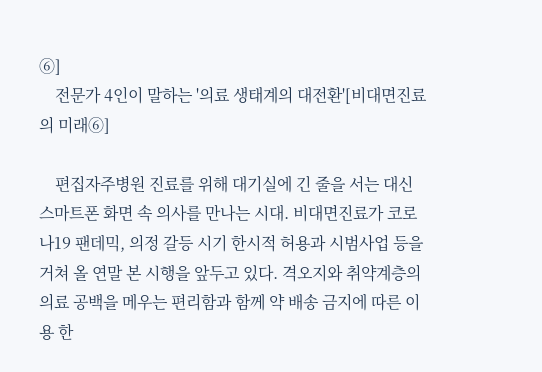⑥]
    전문가 4인이 말하는 '의료 생태계의 대전환'[비대면진료의 미래⑥]

    편집자주병원 진료를 위해 대기실에 긴 줄을 서는 대신 스마트폰 화면 속 의사를 만나는 시대. 비대면진료가 코로나19 팬데믹, 의정 갈등 시기 한시적 허용과 시범사업 등을 거쳐 올 연말 본 시행을 앞두고 있다. 격오지와 취약계층의 의료 공백을 메우는 편리함과 함께 약 배송 금지에 따른 이용 한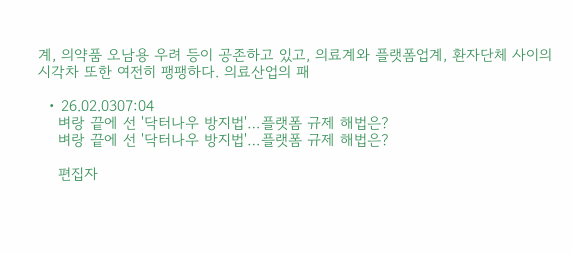계, 의약품 오남용 우려 등이 공존하고 있고, 의료계와 플랫폼업계, 환자단체 사이의 시각차 또한 여전히 팽팽하다. 의료산업의 패

  • 26.02.0307:04
    벼랑 끝에 선 '닥터나우 방지법'…플랫폼 규제 해법은?
    벼랑 끝에 선 '닥터나우 방지법'…플랫폼 규제 해법은?

    편집자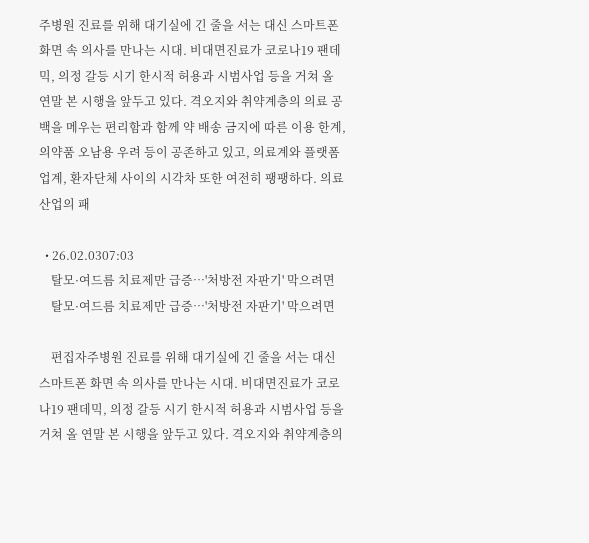주병원 진료를 위해 대기실에 긴 줄을 서는 대신 스마트폰 화면 속 의사를 만나는 시대. 비대면진료가 코로나19 팬데믹, 의정 갈등 시기 한시적 허용과 시범사업 등을 거쳐 올 연말 본 시행을 앞두고 있다. 격오지와 취약계층의 의료 공백을 메우는 편리함과 함께 약 배송 금지에 따른 이용 한계, 의약품 오남용 우려 등이 공존하고 있고, 의료계와 플랫폼업계, 환자단체 사이의 시각차 또한 여전히 팽팽하다. 의료산업의 패

  • 26.02.0307:03
    탈모·여드름 치료제만 급증…'처방전 자판기' 막으려면
    탈모·여드름 치료제만 급증…'처방전 자판기' 막으려면

    편집자주병원 진료를 위해 대기실에 긴 줄을 서는 대신 스마트폰 화면 속 의사를 만나는 시대. 비대면진료가 코로나19 팬데믹, 의정 갈등 시기 한시적 허용과 시범사업 등을 거쳐 올 연말 본 시행을 앞두고 있다. 격오지와 취약계층의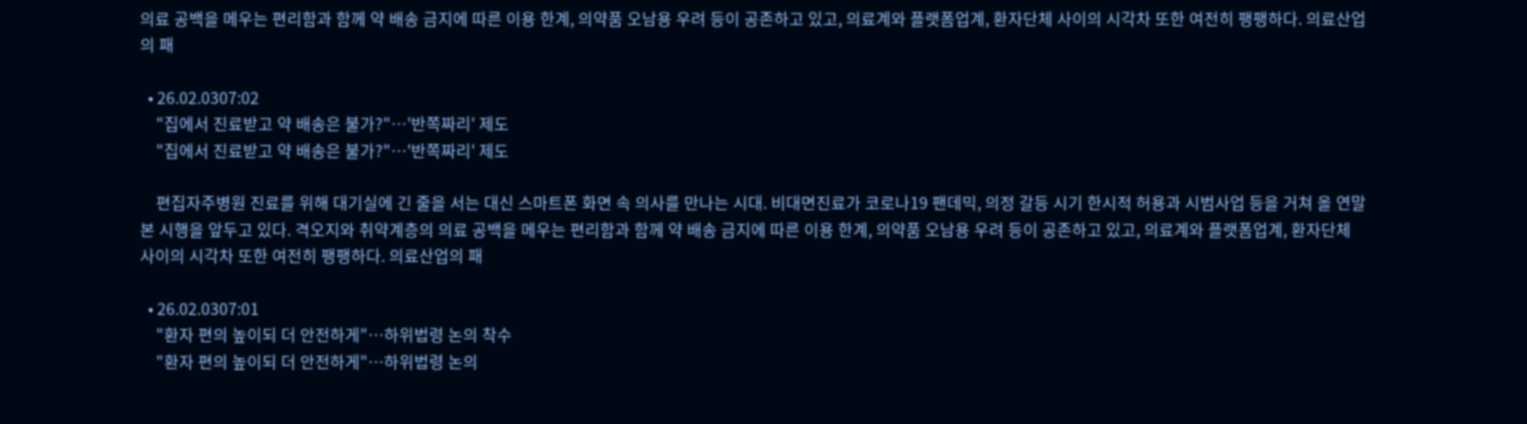의료 공백을 메우는 편리함과 함께 약 배송 금지에 따른 이용 한계, 의약품 오남용 우려 등이 공존하고 있고, 의료계와 플랫폼업계, 환자단체 사이의 시각차 또한 여전히 팽팽하다. 의료산업의 패

  • 26.02.0307:02
    "집에서 진료받고 약 배송은 불가?"…'반쪽짜리' 제도
    "집에서 진료받고 약 배송은 불가?"…'반쪽짜리' 제도

    편집자주병원 진료를 위해 대기실에 긴 줄을 서는 대신 스마트폰 화면 속 의사를 만나는 시대. 비대면진료가 코로나19 팬데믹, 의정 갈등 시기 한시적 허용과 시범사업 등을 거쳐 올 연말 본 시행을 앞두고 있다. 격오지와 취약계층의 의료 공백을 메우는 편리함과 함께 약 배송 금지에 따른 이용 한계, 의약품 오남용 우려 등이 공존하고 있고, 의료계와 플랫폼업계, 환자단체 사이의 시각차 또한 여전히 팽팽하다. 의료산업의 패

  • 26.02.0307:01
    "환자 편의 높이되 더 안전하게"…하위법령 논의 착수
    "환자 편의 높이되 더 안전하게"…하위법령 논의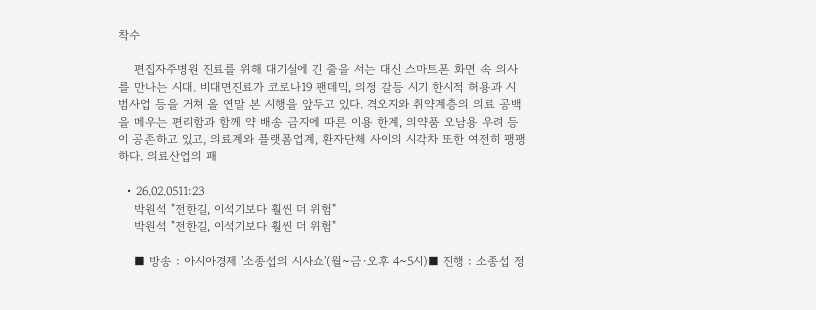착수

    편집자주병원 진료를 위해 대기실에 긴 줄을 서는 대신 스마트폰 화면 속 의사를 만나는 시대. 비대면진료가 코로나19 팬데믹, 의정 갈등 시기 한시적 허용과 시범사업 등을 거쳐 올 연말 본 시행을 앞두고 있다. 격오지와 취약계층의 의료 공백을 메우는 편리함과 함께 약 배송 금지에 따른 이용 한계, 의약품 오남용 우려 등이 공존하고 있고, 의료계와 플랫폼업계, 환자단체 사이의 시각차 또한 여전히 팽팽하다. 의료산업의 패

  • 26.02.0511:23
    박원석 "전한길, 이석기보다 훨씬 더 위험"
    박원석 "전한길, 이석기보다 훨씬 더 위험"

    ■ 방송 : 아시아경제 '소종섭의 시사쇼'(월~금·오후 4~5시)■ 진행 : 소종섭 정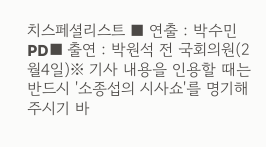치스페셜리스트 ■ 연출 : 박수민 PD■ 출연 : 박원석 전 국회의원(2월4일)※ 기사 내용을 인용할 때는 반드시 '소종섭의 시사쇼'를 명기해 주시기 바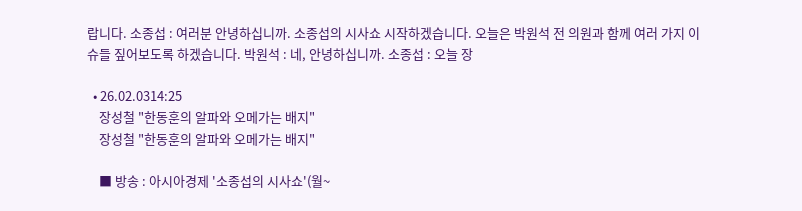랍니다. 소종섭 : 여러분 안녕하십니까. 소종섭의 시사쇼 시작하겠습니다. 오늘은 박원석 전 의원과 함께 여러 가지 이슈들 짚어보도록 하겠습니다. 박원석 : 네, 안녕하십니까. 소종섭 : 오늘 장

  • 26.02.0314:25
    장성철 "한동훈의 알파와 오메가는 배지"
    장성철 "한동훈의 알파와 오메가는 배지"

    ■ 방송 : 아시아경제 '소종섭의 시사쇼'(월~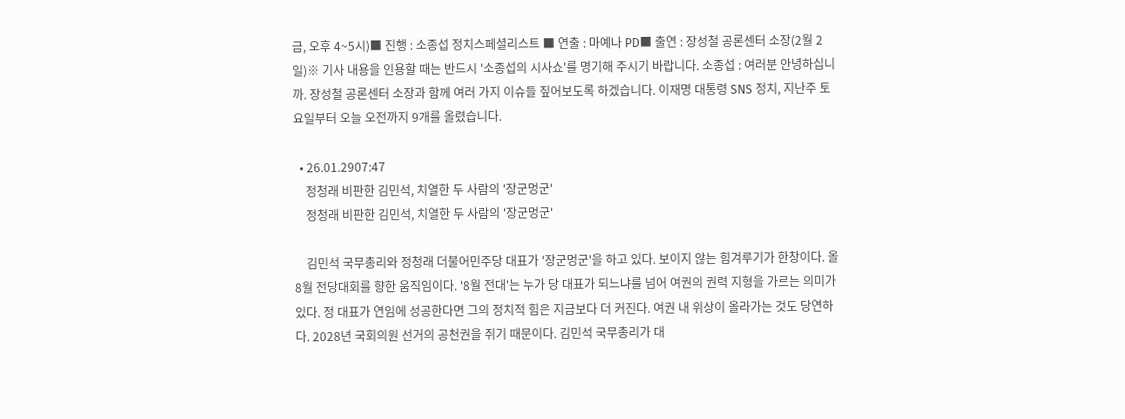금, 오후 4~5시)■ 진행 : 소종섭 정치스페셜리스트 ■ 연출 : 마예나 PD■ 출연 : 장성철 공론센터 소장(2월 2일)※ 기사 내용을 인용할 때는 반드시 '소종섭의 시사쇼'를 명기해 주시기 바랍니다. 소종섭 : 여러분 안녕하십니까. 장성철 공론센터 소장과 함께 여러 가지 이슈들 짚어보도록 하겠습니다. 이재명 대통령 SNS 정치, 지난주 토요일부터 오늘 오전까지 9개를 올렸습니다.

  • 26.01.2907:47
    정청래 비판한 김민석, 치열한 두 사람의 '장군멍군'
    정청래 비판한 김민석, 치열한 두 사람의 '장군멍군'

    김민석 국무총리와 정청래 더불어민주당 대표가 '장군멍군'을 하고 있다. 보이지 않는 힘겨루기가 한창이다. 올 8월 전당대회를 향한 움직임이다. '8월 전대'는 누가 당 대표가 되느냐를 넘어 여권의 권력 지형을 가르는 의미가 있다. 정 대표가 연임에 성공한다면 그의 정치적 힘은 지금보다 더 커진다. 여권 내 위상이 올라가는 것도 당연하다. 2028년 국회의원 선거의 공천권을 쥐기 때문이다. 김민석 국무총리가 대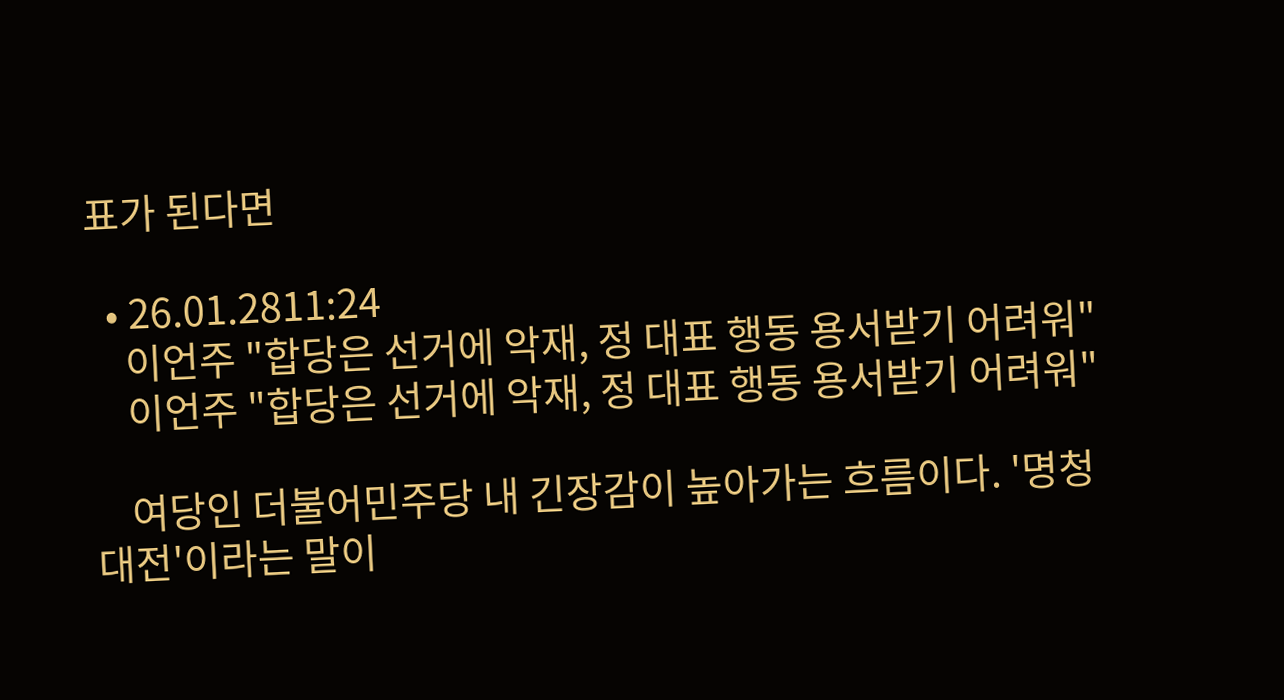표가 된다면

  • 26.01.2811:24
    이언주 "합당은 선거에 악재, 정 대표 행동 용서받기 어려워"
    이언주 "합당은 선거에 악재, 정 대표 행동 용서받기 어려워"

    여당인 더불어민주당 내 긴장감이 높아가는 흐름이다. '명청대전'이라는 말이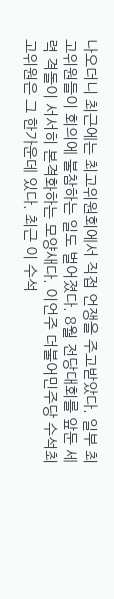나오더니 최근에는 최고위원회에서 직접 언쟁을 주고받았다. 일부 최고위원들이 회의에 불참하는 일도 벌어졌다. 8월 전당대회를 앞둔 세력 격돌이 서서히 본격화하는 모양새다. 이언주 더불어민주당 수석최고위원은 그 한가운데 있다. 최근 이 수석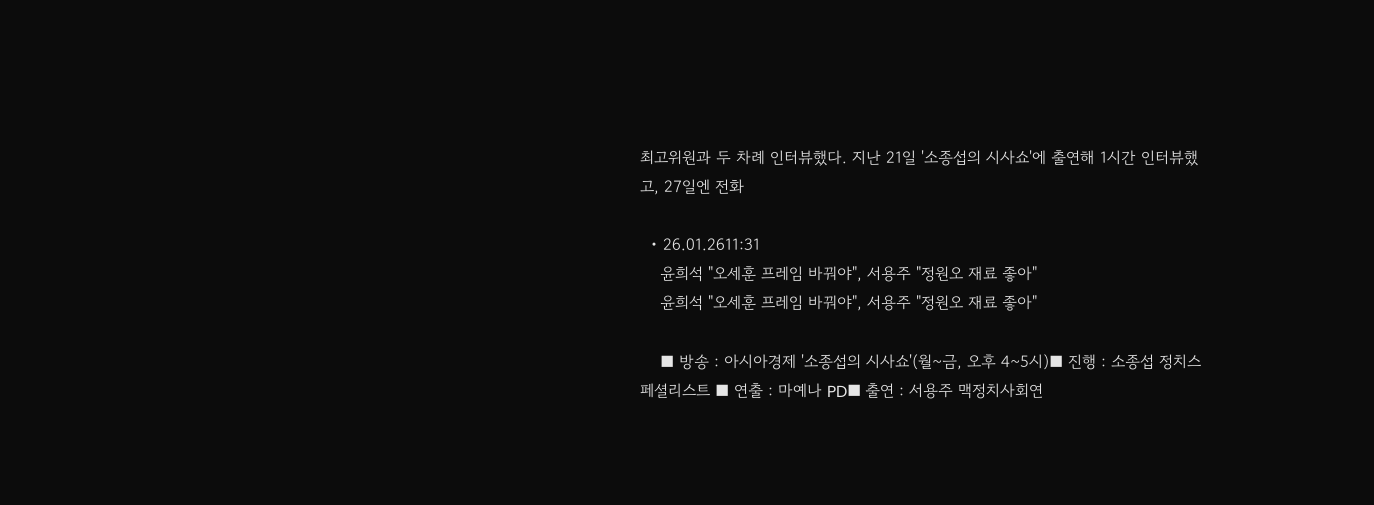최고위원과 두 차례 인터뷰했다. 지난 21일 '소종섭의 시사쇼'에 출연해 1시간 인터뷰했고, 27일엔 전화

  • 26.01.2611:31
    윤희석 "오세훈 프레임 바꿔야", 서용주 "정원오 재료 좋아"
    윤희석 "오세훈 프레임 바꿔야", 서용주 "정원오 재료 좋아"

    ■ 방송 : 아시아경제 '소종섭의 시사쇼'(월~금, 오후 4~5시)■ 진행 : 소종섭 정치스페셜리스트 ■ 연출 : 마예나 PD■ 출연 : 서용주 맥정치사회연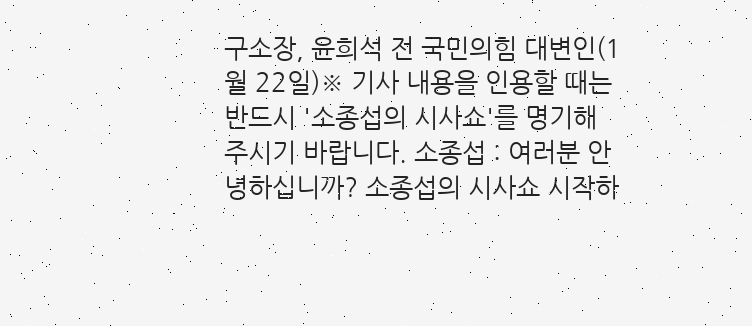구소장, 윤희석 전 국민의힘 대변인(1월 22일)※ 기사 내용을 인용할 때는 반드시 '소종섭의 시사쇼'를 명기해 주시기 바랍니다. 소종섭 : 여러분 안녕하십니까? 소종섭의 시사쇼 시작하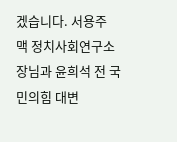겠습니다. 서용주 맥 정치사회연구소장님과 윤희석 전 국민의힘 대변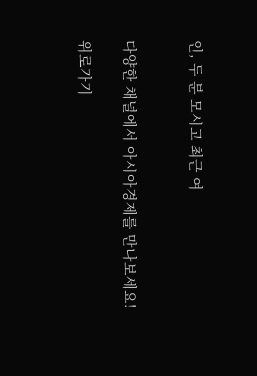인, 두 분 모시고 최근 여


다양한 채널에서 아시아경제를 만나보세요!

위로가기